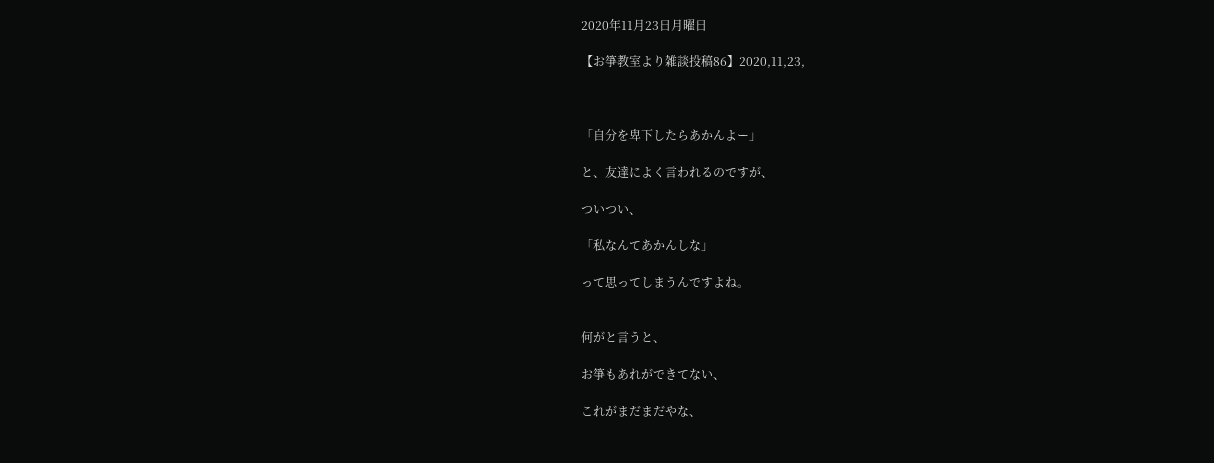2020年11月23日月曜日

【お箏教室より雑談投稿86】2020,11,23,



「自分を卑下したらあかんよー」

と、友達によく言われるのですが、

ついつい、

「私なんてあかんしな」

って思ってしまうんですよね。


何がと言うと、

お箏もあれができてない、

これがまだまだやな、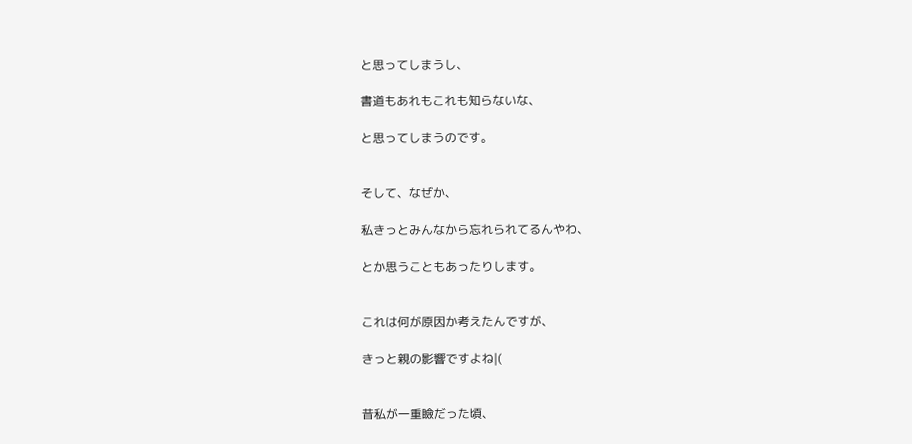と思ってしまうし、

書道もあれもこれも知らないな、

と思ってしまうのです。


そして、なぜか、

私きっとみんなから忘れられてるんやわ、

とか思うこともあったりします。


これは何が原因か考えたんですが、

きっと親の影響ですよね|(


昔私が一重瞼だった頃、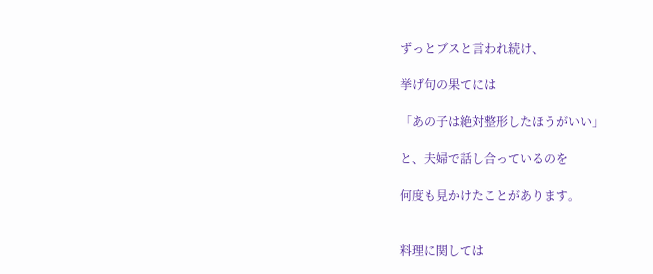ずっとブスと言われ続け、

挙げ句の果てには

「あの子は絶対整形したほうがいい」

と、夫婦で話し合っているのを

何度も見かけたことがあります。


料理に関しては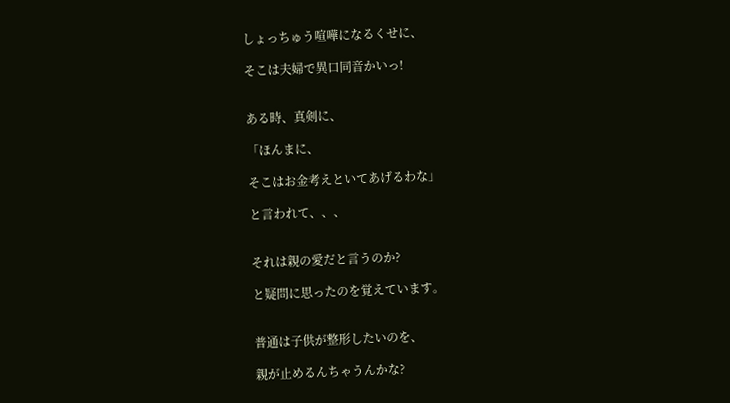しょっちゅう喧嘩になるくせに、

そこは夫婦で異口同音かいっ!


ある時、真剣に、

「ほんまに、

そこはお金考えといてあげるわな」

と言われて、、、


それは親の愛だと言うのか?

と疑問に思ったのを覚えています。


普通は子供が整形したいのを、

親が止めるんちゃうんかな?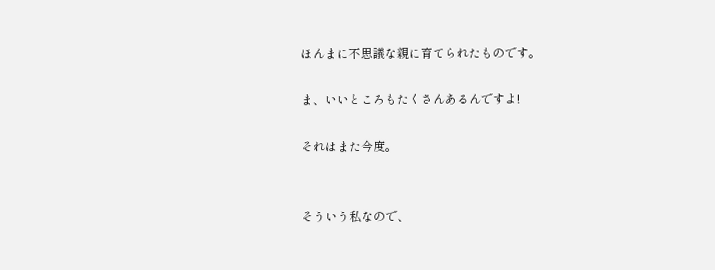ほんまに不思議な親に育てられたものです。

ま、いいところもたくさんあるんですよ!

それはまた今度。


そういう私なので、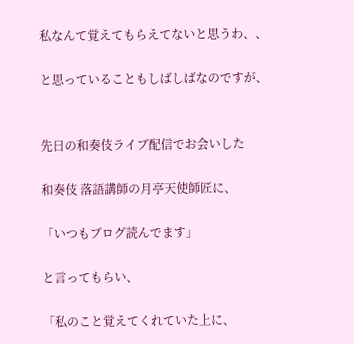私なんて覚えてもらえてないと思うわ、、

と思っていることもしばしばなのですが、


先日の和奏伎ライブ配信でお会いした

和奏伎 落語講師の月亭天使師匠に、

「いつもブログ読んでます」

と言ってもらい、

「私のこと覚えてくれていた上に、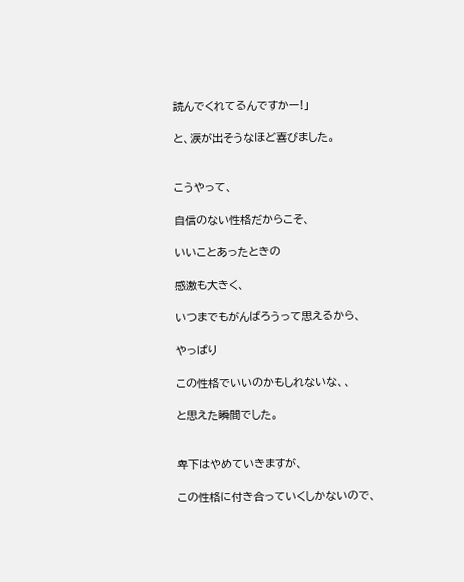読んでくれてるんですかー!」

と、涙が出そうなほど喜びました。


こうやって、

自信のない性格だからこそ、

いいことあったときの

感激も大きく、

いつまでもがんばろうって思えるから、

やっぱり

この性格でいいのかもしれないな、、

と思えた瞬間でした。


卑下はやめていきますが、

この性格に付き合っていくしかないので、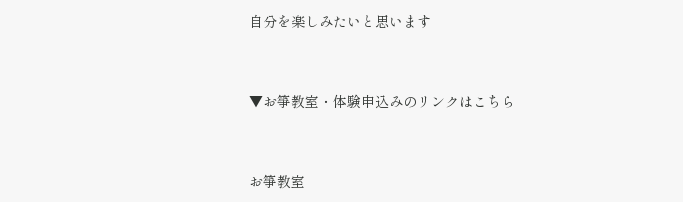自分を楽しみたいと思います


▼お箏教室・体験申込みのリンクはこちら


お箏教室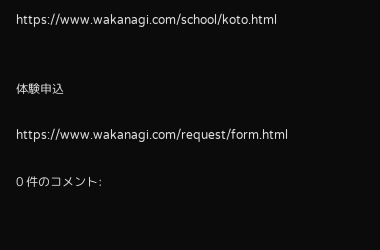https://www.wakanagi.com/school/koto.html


体験申込

https://www.wakanagi.com/request/form.html

0 件のコメント: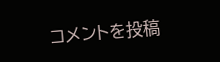コメントを投稿